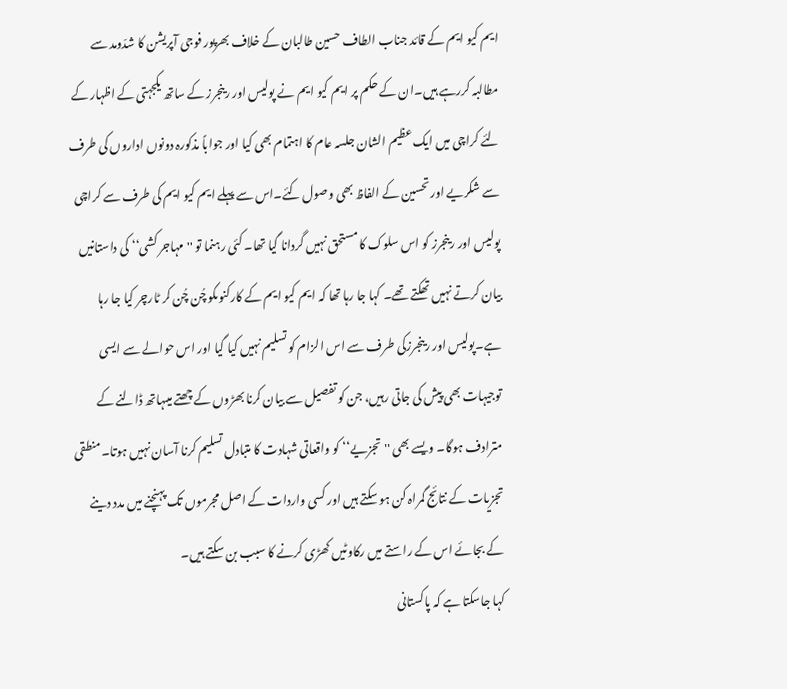ایم کیو ایم کے قائد جناب الطاف حسین طالبان کے خلاف بھرپور فوجی آپریشن کا شدّومد سے مطالبہ کررہے ہیں۔ان کے حکم پر ایم کیو ایم نے پولیس اور رینجرز کے ساتھ یکجہتی کے اظہار کے لئے کراچی میں ایک عظیم الشان جلسہ عام کا اہتمام بھی کیا اور جواباً مذکورہ دونوں اداروں کی طرف سے شکریے اور تحسین کے الفاظ بھی وصول کئے۔اس سے پہلے ایم کیو ایم کی طرف سے کراچی پولیس اور رینجرز کو اس سلوک کا مستحق نہیں گردانا گیا تھا۔ کئی رہنما تو ''مہاجر کشی‘‘ کی داستانیں بیان کرتے نہیں تھکتے تھے۔ کہا جا رہا تھا کہ ایم کیو ایم کے کارکنوںکو چُن چُن کر ٹارچر کیا جا رہا ہے۔پولیس اور رینجرزکی طرف سے اس الزام کو تسلیم نہیں کیا گیا اور اس حوالے سے ایسی توجیہات بھی پیش کی جاتی رہیں، جن کو تفصیل سے بیان کرنا بھڑوں کے چھتے میںہاتھ ڈالنے کے مترادف ہوگا۔ ویسے بھی ''تجزیے‘‘ کو واقعاتی شہادت کا متبادل تسلیم کرنا آسان نہیں ہوتا۔منطقی تجزیات کے نتائج گمراہ کن ہو سکتے ہیں اور کسی واردات کے اصل مجرموں تک پہنچنے میں مدد دینے کے بجائے اس کے راستے میں رکاوٹیں کھڑی کرنے کا سبب بن سکتے ہیں۔
کہا جاسکتا ہے کہ پاکستانی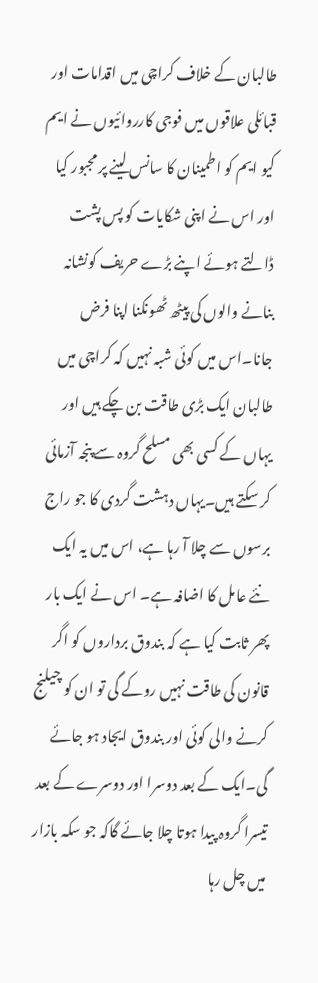طالبان کے خلاف کراچی میں اقدامات اور قبائلی علاقوں میں فوجی کارروائیوں نے ایم کیو ایم کو اطمینان کا سانس لینے پر مجبور کیا اور اس نے اپنی شکایات کو پس پشت ڈالتے ہوئے اپنے بڑے حریف کونشانہ بنانے والوں کی پیٹھ ٹھونکنا اپنا فرض جانا۔اس میں کوئی شبہ نہیں کہ کراچی میں طالبان ایک بڑی طاقت بن چکے ہیں اور یہاں کے کسی بھی مسلح گروہ سے پنجہ آزمائی کر سکتے ہیں۔یہاں دہشت گردی کا جو راج برسوں سے چلا آ رہا ہے، اس میں یہ ایک نئے عامل کا اضافہ ہے۔ اس نے ایک بار پھر ثابت کیا ہے کہ بندوق برداروں کو اگر قانون کی طاقت نہیں روکے گی تو ان کو چیلنج کرنے والی کوئی اور بندوق ایجاد ہو جائے گی۔ایک کے بعد دوسرا اور دوسرے کے بعد تیسرا گروہ پیدا ہوتا چلا جائے گاکہ جو سکہ بازار میں چل رہا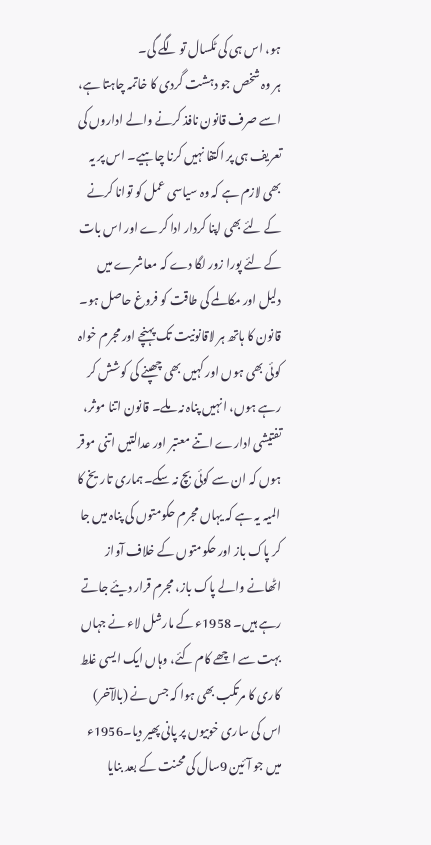ہو، اس ہی کی ٹکسال تو لگے گی۔
ہر وہ شخص جو دہشت گردی کا خاتمہ چاہتا ہے، اسے صرف قانون نافذ کرنے والے اداروں کی تعریف ہی پر اکتفا نہیں کرنا چاہیے۔ اس پر یہ بھی لازم ہے کہ وہ سیاسی عمل کو توانا کرنے کے لئے بھی اپنا کردار ادا کرے اور اس بات کے لئے پورا زور لگا دے کہ معاشرے میں دلیل اور مکالمے کی طاقت کو فروغ حاصل ہو۔ قانون کا ہاتھ ہر لاقانونیت تک پہنچے اور مجرم خواہ کوئی بھی ہوں اور کہیں بھی چھپنے کی کوشش کر رہے ہوں، انہیں پناہ نہ ملے۔ قانون اتنا موثر، تفتیشی ادارے اتنے معتبر اور عدالتیں اتنی موقر ہوں کہ ان سے کوئی بچ نہ سکے۔ہماری تاریخ کا المیہ یہ ہے کہ یہاں مجرم حکومتوں کی پناہ میں جا کر پاک باز اور حکومتوں کے خلاف آواز اٹھانے والے پاک باز، مجرم قرار دیئے جاتے رہے ہیں۔ 1958ء کے مارشل لاء نے جہاں بہت سے اچھے کام کئے، وہاں ایک ایسی غلط کاری کا مرتکب بھی ہوا کہ جس نے (بالآخر) اس کی ساری خوبیوں پر پانی پھیر دیا۔1956ء میں جو آئین 9سال کی محنت کے بعد بنایا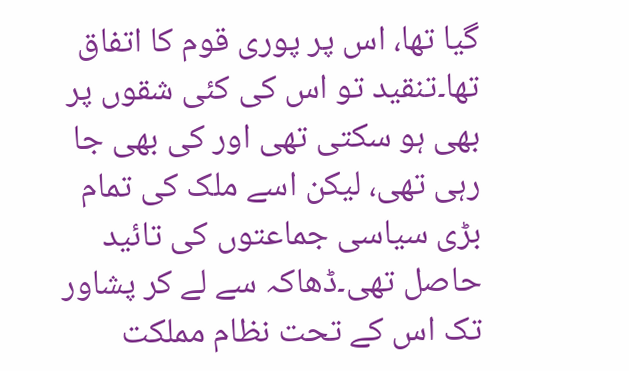گیا تھا، اس پر پوری قوم کا اتفاق تھا۔تنقید تو اس کی کئی شقوں پر بھی ہو سکتی تھی اور کی بھی جا رہی تھی، لیکن اسے ملک کی تمام بڑی سیاسی جماعتوں کی تائید حاصل تھی۔ڈھاکہ سے لے کر پشاور تک اس کے تحت نظام مملکت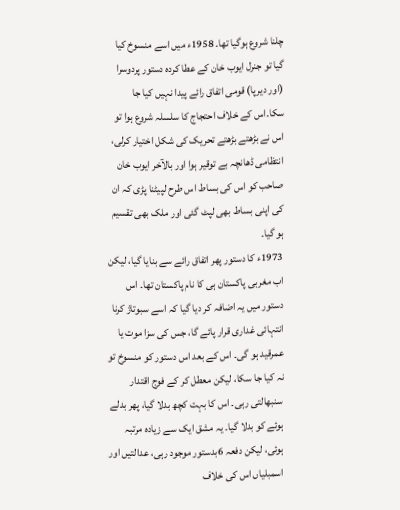چلنا شروع ہوگیا تھا۔ 1958ء میں اسے منسوخ کیا گیا تو جنرل ایوب خان کے عطا کردہ دستور پردوسرا (اور دیرپا) قومی اتفاق رائے پیدا نہیں کیا جا سکا۔اس کے خلاف احتجاج کا سلسلہ شروع ہوا تو اس نے بڑھتے بڑھتے تحریک کی شکل اختیار کرلی، انتظامی ڈھانچہ بے توقیر ہوا اور بالآخر ایوب خان صاحب کو اس کی بساط اس طرح لپیٹنا پڑی کہ ان کی اپنی بساط بھی لپٹ گئی اور ملک بھی تقسیم ہو گیا۔
1973ء کا دستور پھر اتفاق رائے سے بنایا گیا، لیکن اب مغربی پاکستان ہی کا نام پاکستان تھا۔ اس دستور میں یہ اضافہ کر دیا گیا کہ اسے سبوتاژ کرنا انتہائی غداری قرار پائے گا، جس کی سزا موت یا عمرقید ہو گی۔ اس کے بعد اس دستور کو منسوخ تو نہ کیا جا سکا، لیکن معطل کر کے فوج اقتدار سنبھالتی رہی۔ اس کا بہت کچھ بدلا گیا، پھر بدلے ہوئے کو بدلا گیا۔ یہ مشق ایک سے زیادہ مرتبہ ہوئی، لیکن دفعہ 6بدستور موجود رہی، عدالتیں اور اسمبلیاں اس کی خلاف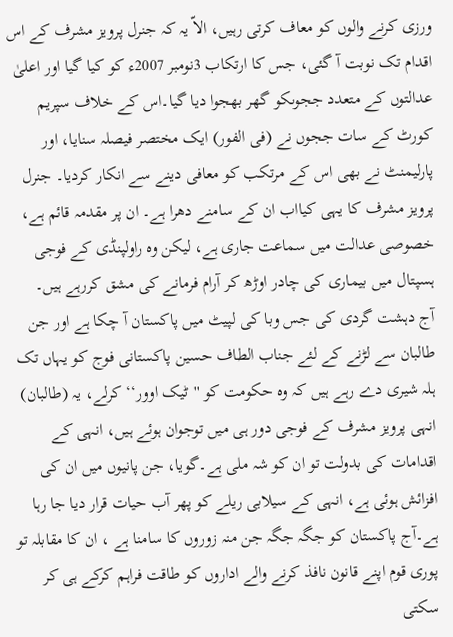ورزی کرنے والوں کو معاف کرتی رہیں، الاّ یہ کہ جنرل پرویز مشرف کے اس اقدام تک نوبت آ گئی، جس کا ارتکاب 3نومبر 2007ء کو کیا گیا اور اعلیٰ عدالتوں کے متعدد ججوںکو گھر بھجوا دیا گیا۔اس کے خلاف سپریم کورٹ کے سات ججوں نے (فی الفور) ایک مختصر فیصلہ سنایا، اور پارلیمنٹ نے بھی اس کے مرتکب کو معافی دینے سے انکار کردیا۔ جنرل پرویز مشرف کا یہی کیااب ان کے سامنے دھرا ہے۔ ان پر مقدمہ قائم ہے، خصوصی عدالت میں سماعت جاری ہے، لیکن وہ راولپنڈی کے فوجی ہسپتال میں بیماری کی چادر اوڑھ کر آرام فرمانے کی مشق کررہے ہیں۔
آج دہشت گردی کی جس وبا کی لپیٹ میں پاکستان آ چکا ہے اور جن طالبان سے لڑنے کے لئے جناب الطاف حسین پاکستانی فوج کو یہاں تک ہلہ شیری دے رہے ہیں کہ وہ حکومت کو ''ٹیک اوور‘‘ کرلے، یہ (طالبان) انہی پرویز مشرف کے فوجی دور ہی میں توجوان ہوئے ہیں، انہی کے اقدامات کی بدولت تو ان کو شہ ملی ہے۔گویا، جن پانیوں میں ان کی افزائش ہوئی ہے، انہی کے سیلابی ریلے کو پھر آب حیات قرار دیا جا رہا ہے۔آج پاکستان کو جگہ جگہ جن منہ زوروں کا سامنا ہے ، ان کا مقابلہ تو پوری قوم اپنے قانون نافذ کرنے والے اداروں کو طاقت فراہم کرکے ہی کر سکتی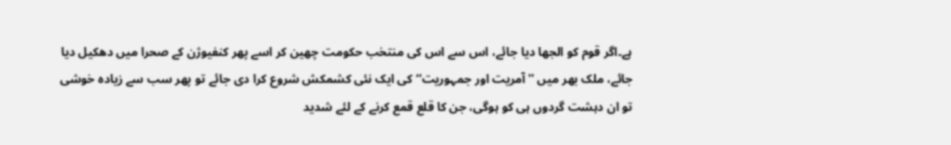ہے۔اگر قوم کو الجھا دیا جائے، اس سے اس کی منتخب حکومت چھین کر اسے پھر کنفیوژن کے صحرا میں دھکیل دیا جائے، ملک بھر میں ''آمریت اور جمہوریت‘‘ کی ایک نئی کشمکش شروع کرا دی جائے تو پھر سب سے زیادہ خوشی تو ان دہشت گردوں ہی کو ہوگی، جن کا قلع قمع کرنے کے لئے شدید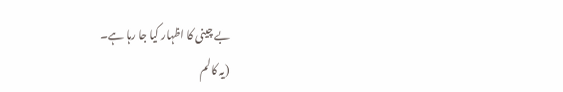بے چینی کا اظہار کیا جا رہا ہے۔
(یہ کالم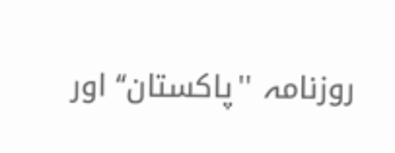روزنامہ ''پاکستان‘‘ اور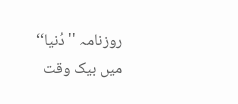روزنامہ ''دُنیا‘‘ میں بیک وقت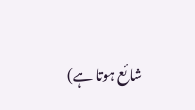شائع ہوتا ہے)